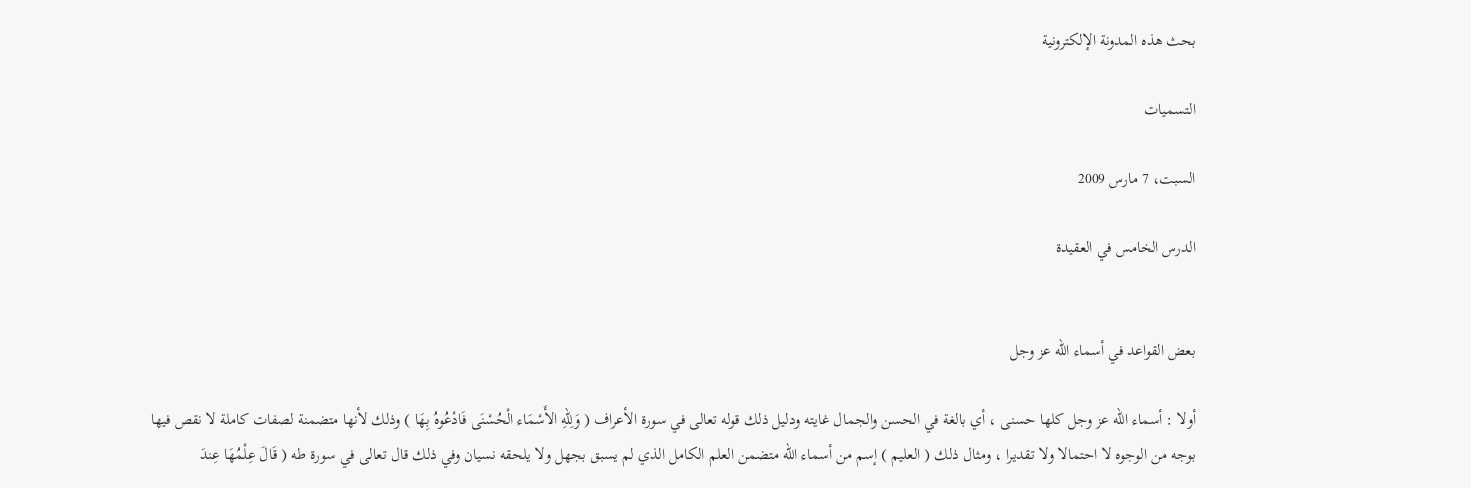بحث هذه المدونة الإلكترونية

التسميات

السبت، 7 مارس 2009

الدرس الخامس في العقيدة


بعض القواعد في أسماء الله عز وجل

أولا : أسماء الله عز وجل كلها حسنى ، أي بالغة في الحسن والجمال غايته ودليل ذلك قوله تعالى في سورة الأعراف ( وَلِلّهِ الأَسْمَاء الْحُسْنَى فَادْعُوهُ بِهَا ) وذلك لأنها متضمنة لصفات كاملة لا نقص فيها بوجه من الوجوه لا احتمالا ولا تقديرا ، ومثال ذلك ( العليم ) إسم من أسماء الله متضمن العلم الكامل الذي لم يسبق بجهل ولا يلحقه نسيان وفي ذلك قال تعالى في سورة طه ( قَالَ عِلْمُهَا عِندَ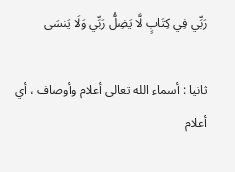رَبِّي فِي كِتَابٍ لَّا يَضِلُّ رَبِّي وَلَا يَنسَى

ثانيا : أسماء الله تعالى أعلام وأوصاف ، أي أعلام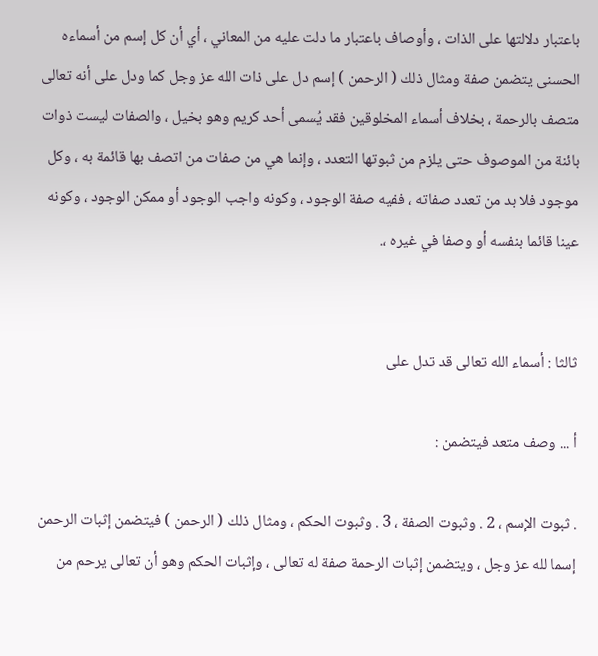باعتبار دلالتها على الذات ، وأوصاف باعتبار ما دلت عليه من المعاني ، أي أن كل إسم من أسماءه الحسنى يتضمن صفة ومثال ذلك ( الرحمن ) إسم دل على ذات الله عز وجل كما ودل على أنه تعالى متصف بالرحمة ، بخلاف أسماء المخلوقين فقد يُسمى أحد كريم وهو بخيل ، والصفات ليست ذوات بائنة من الموصوف حتى يلزم من ثبوتها التعدد ، وإنما هي من صفات من اتصف بها قائمة به ، وكل موجود فلا بد من تعدد صفاته ، ففيه صفة الوجود ، وكونه واجب الوجود أو ممكن الوجود ، وكونه عينا قائما بنفسه أو وصفا في غيره ،.


ثالثا : أسماء الله تعالى قد تدل على

أ ... وصف متعد فيتضمن :

. ثبوت الإسم ، 2 . وثبوت الصفة ، 3 . وثبوت الحكم ، ومثال ذلك ( الرحمن ) فيتضمن إثبات الرحمن إسما لله عز وجل ، ويتضمن إثبات الرحمة صفة له تعالى ، وإثبات الحكم وهو أن تعالى يرحم من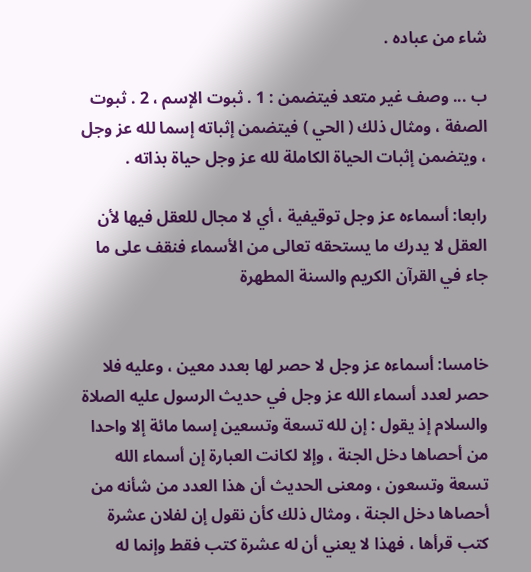شاء من عباده .

ب ... وصف غير متعد فيتضمن : 1 . ثبوت الإسم ، 2 . ثبوت الصفة ، ومثال ذلك ( الحي ) فيتضمن إثباته إسما لله عز وجل ، ويتضمن إثبات الحياة الكاملة لله عز وجل حياة بذاته .

رابعا: أسماءه عز وجل توقيفية ، أي لا مجال للعقل فيها لأن العقل لا يدرك ما يستحقه تعالى من الأسماء فنقف على ما جاء في القرآن الكريم والسنة المطهرة


خامسا: أسماءه عز وجل لا حصر لها بعدد معين ، وعليه فلا حصر لعدد أسماء الله عز وجل في حديث الرسول عليه الصلاة والسلام إذ يقول : إن لله تسعة وتسعين إسما مائة إلا واحدا من أحصاها دخل الجنة ، وإلا لكانت العبارة إن أسماء الله تسعة وتسعون ، ومعنى الحديث أن هذا العدد من شأنه من أحصاها دخل الجنة ، ومثال ذلك كأن نقول إن لفلان عشرة كتب قرأها ، فهذا لا يعني أن له عشرة كتب فقط وإنما له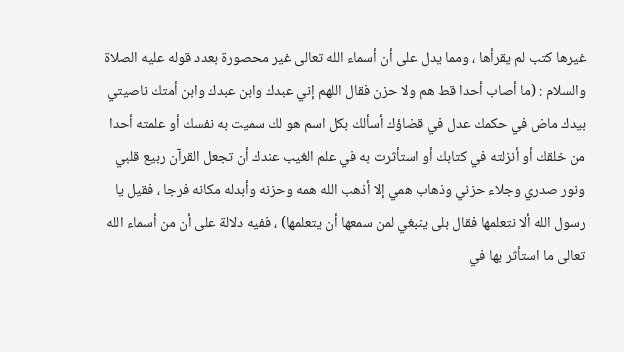غيرها كتب لم يقرأها ، ومما يدل على أن أسماء الله تعالى غير محصورة بعدد قوله عليه الصلاة والسلام : (ما أصاب أحدا قط هم ولا حزن فقال اللهم إني عبدك وابن عبدك وابن أمتك ناصيتي بيدك ماض في حكمك عدل في قضاؤك أسألك بكل اسم هو لك سميت به نفسك أو علمته أحدا من خلقك أو أنزلته في كتابك أو استأثرت به في علم الغيب عندك أن تجعل القرآن ربيع قلبي ونور صدري وجلاء حزني وذهاب همي إلا أذهب الله همه وحزنه وأبدله مكانه فرجا ، فقيل يا رسول الله ألا نتعلمها فقال بلى ينبغي لمن سمعها أن يتعلمها) ، ففيه دلالة على أن من أسماء الله تعالى ما استأثر بها في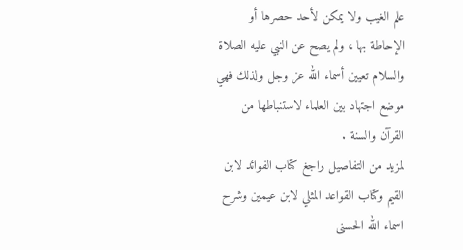علم الغيب ولا يمكن لأحد حصرها أو الإحاطة بها ، ولم يصح عن النبي عليه الصلاة والسلام تعيين أسماء الله عز وجل ولذلك فهي موضع اجتهاد بين العلماء لاستنباطها من القرآن والسنة .
لمزيد من التفاصيل راجغ كتاب الفوائد لابن القيم وكتاب القواعد المثلي لابن عيمين وشرح اسماء الله الحسنى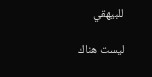للبيهقي

ليست هناك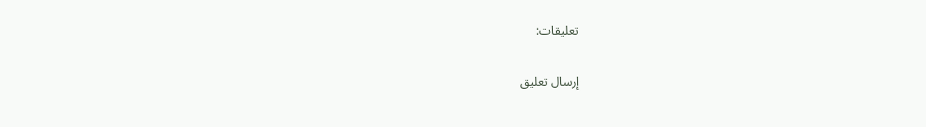تعليقات:

إرسال تعليق